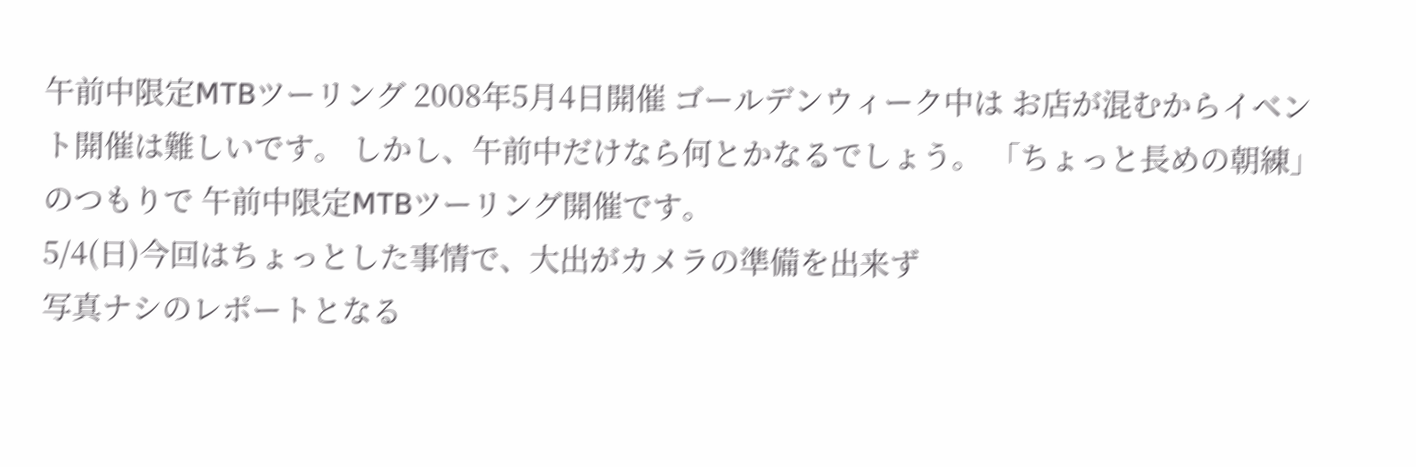午前中限定MTBツーリング 2008年5月4日開催 ゴールデンウィーク中は お店が混むからイベント開催は難しいです。 しかし、午前中だけなら何とかなるでしょう。 「ちょっと長めの朝練」のつもりで 午前中限定MTBツーリング開催です。
5/4(日)今回はちょっとした事情で、大出がカメラの準備を出来ず
写真ナシのレポートとなる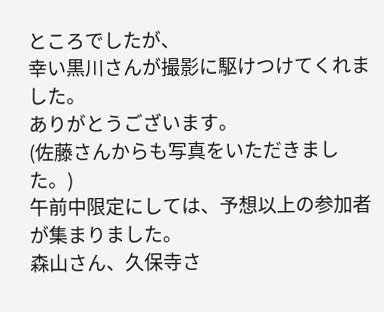ところでしたが、
幸い黒川さんが撮影に駆けつけてくれました。
ありがとうございます。
(佐藤さんからも写真をいただきました。)
午前中限定にしては、予想以上の参加者が集まりました。
森山さん、久保寺さ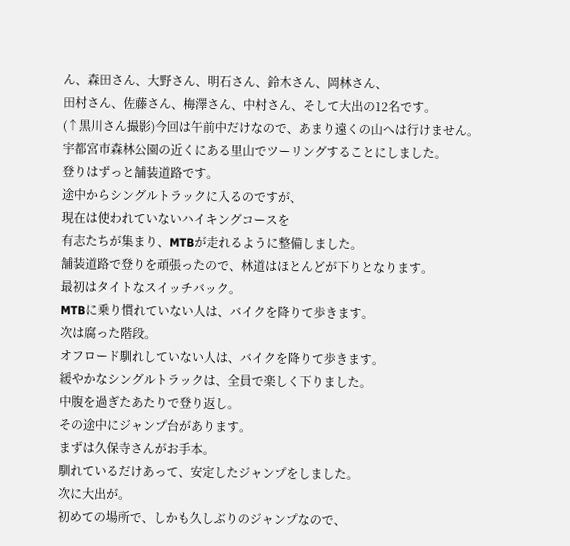ん、森田さん、大野さん、明石さん、鈴木さん、岡林さん、
田村さん、佐藤さん、梅澤さん、中村さん、そして大出の12名です。
(↑黒川さん撮影)今回は午前中だけなので、あまり遠くの山へは行けません。
宇都宮市森林公園の近くにある里山でツーリングすることにしました。
登りはずっと舗装道路です。
途中からシングルトラックに入るのですが、
現在は使われていないハイキングコースを
有志たちが集まり、MTBが走れるように整備しました。
舗装道路で登りを頑張ったので、林道はほとんどが下りとなります。
最初はタイトなスイッチバック。
MTBに乗り慣れていない人は、バイクを降りて歩きます。
次は腐った階段。
オフロード馴れしていない人は、バイクを降りて歩きます。
緩やかなシングルトラックは、全員で楽しく下りました。
中腹を過ぎたあたりで登り返し。
その途中にジャンプ台があります。
まずは久保寺さんがお手本。
馴れているだけあって、安定したジャンプをしました。
次に大出が。
初めての場所で、しかも久しぶりのジャンプなので、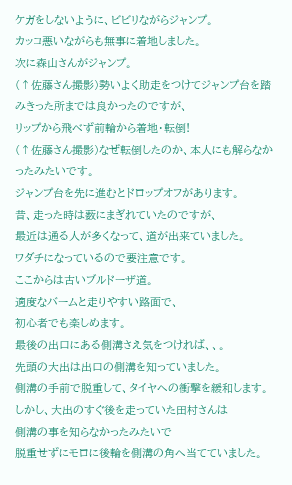ケガをしないように、ビビリながらジャンプ。
カッコ悪いながらも無事に着地しました。
次に森山さんがジャンプ。
(↑佐藤さん撮影)勢いよく助走をつけてジャンプ台を踏みきった所までは良かったのですが、
リップから飛べず前輪から着地・転倒!
(↑佐藤さん撮影)なぜ転倒したのか、本人にも解らなかったみたいです。
ジャンプ台を先に進むとドロップオフがあります。
昔、走った時は薮にまぎれていたのですが、
最近は通る人が多くなって、道が出来ていました。
ワダチになっているので要注意です。
ここからは古いブルドーザ道。
適度なバームと走りやすい路面で、
初心者でも楽しめます。
最後の出口にある側溝さえ気をつければ、、。
先頭の大出は出口の側溝を知っていました。
側溝の手前で脱重して、タイヤへの衝撃を緩和します。
しかし、大出のすぐ後を走っていた田村さんは
側溝の事を知らなかったみたいで
脱重せずにモロに後輪を側溝の角へ当てていました。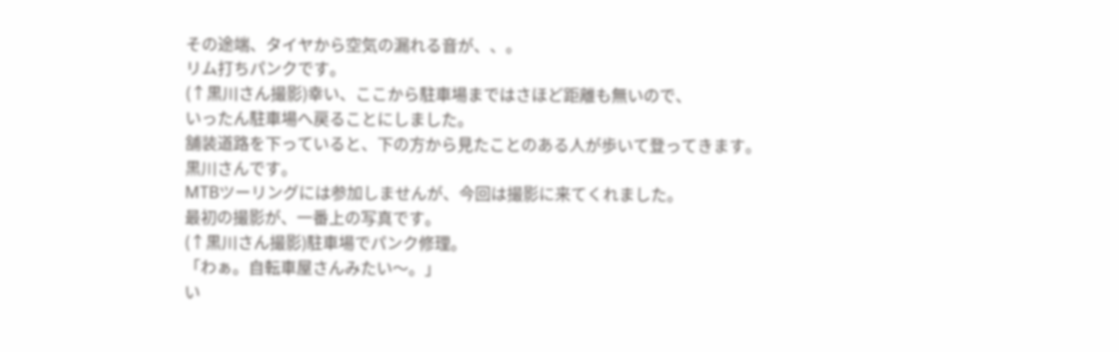その途端、タイヤから空気の漏れる音が、、。
リム打ちパンクです。
(↑黒川さん撮影)幸い、ここから駐車場まではさほど距離も無いので、
いったん駐車場へ戻ることにしました。
舗装道路を下っていると、下の方から見たことのある人が歩いて登ってきます。
黒川さんです。
MTBツーリングには参加しませんが、今回は撮影に来てくれました。
最初の撮影が、一番上の写真です。
(↑黒川さん撮影)駐車場でパンク修理。
「わぁ。自転車屋さんみたい〜。」
い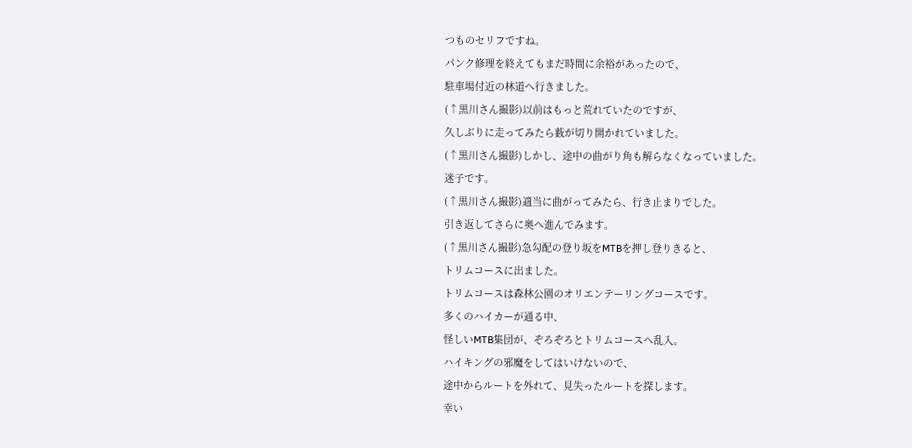つものセリフですね。
パンク修理を終えてもまだ時間に余裕があったので、
駐車場付近の林道へ行きました。
(↑黒川さん撮影)以前はもっと荒れていたのですが、
久しぶりに走ってみたら薮が切り開かれていました。
(↑黒川さん撮影)しかし、途中の曲がり角も解らなくなっていました。
迷子です。
(↑黒川さん撮影)適当に曲がってみたら、行き止まりでした。
引き返してさらに奥へ進んでみます。
(↑黒川さん撮影)急勾配の登り坂をMTBを押し登りきると、
トリムコースに出ました。
トリムコースは森林公園のオリエンテーリングコースです。
多くのハイカーが通る中、
怪しいMTB集団が、ぞろぞろとトリムコースへ乱入。
ハイキングの邪魔をしてはいけないので、
途中からルートを外れて、見失ったルートを探します。
幸い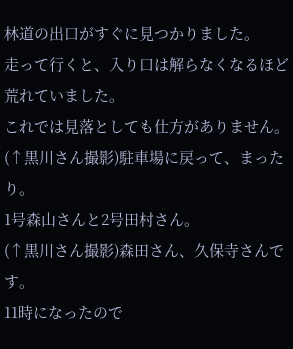林道の出口がすぐに見つかりました。
走って行くと、入り口は解らなくなるほど荒れていました。
これでは見落としても仕方がありません。
(↑黒川さん撮影)駐車場に戻って、まったり。
1号森山さんと2号田村さん。
(↑黒川さん撮影)森田さん、久保寺さんです。
11時になったので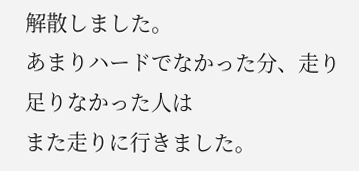解散しました。
あまりハードでなかった分、走り足りなかった人は
また走りに行きました。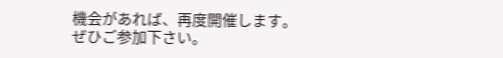機会があれば、再度開催します。
ぜひご参加下さい。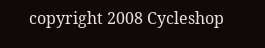copyright 2008 Cycleshop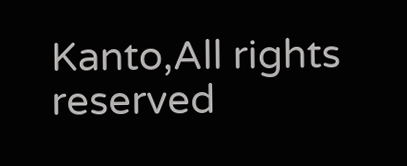Kanto,All rights reserved